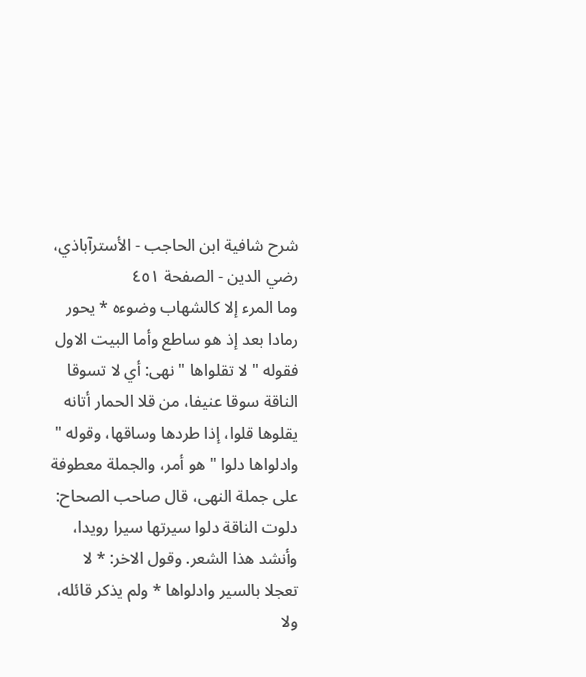شرح شافية ابن الحاجب - الأسترآباذي، رضي الدين - الصفحة ٤٥١
وما المرء إلا كالشهاب وضوءه * يحور رمادا بعد إذ هو ساطع وأما البيت الاول فقوله " لا تقلواها " نهى: أي لا تسوقا الناقة سوقا عنيفا، من قلا الحمار أتانه يقلوها قلوا، إذا طردها وساقها، وقوله " وادلواها دلوا " هو أمر، والجملة معطوفة على جملة النهى، قال صاحب الصحاح: دلوت الناقة دلوا سيرتها سيرا رويدا، وأنشد هذا الشعر. وقول الاخر: * لا تعجلا بالسير وادلواها * ولم يذكر قائله، ولا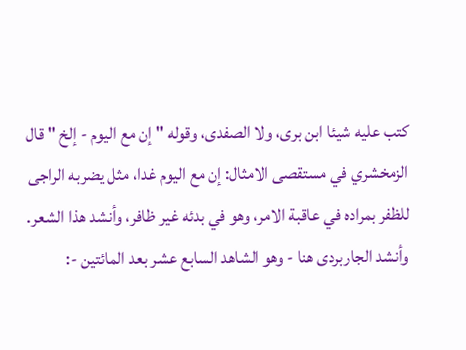كتب عليه شيئا ابن برى، ولا الصفدى، وقوله " إن مع اليوم - إلخ " قال الزمخشري في مستقصى الامثال: إن مع اليوم غدا، مثل يضربه الراجى للظفر بمراده في عاقبة الامر، وهو في بدئه غير ظافر، وأنشد هذا الشعر. وأنشد الجاربردى هنا - وهو الشاهد السابع عشر بعد المائتين -: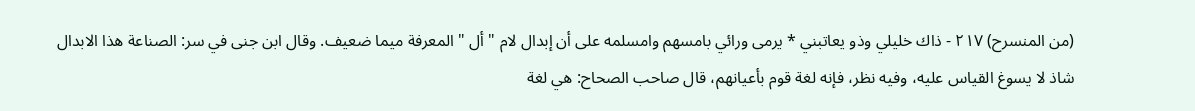(من المنسرح) ٢١٧ - ذاك خليلي وذو يعاتبني * يرمى ورائي بامسهم وامسلمه على أن إبدال لام " أل " المعرفة ميما ضعيف. وقال ابن جنى في سر: الصناعة هذا الابدال شاذ لا يسوغ القياس عليه، وفيه نظر، فإنه لغة قوم بأعيانهم، قال صاحب الصحاح: هي لغة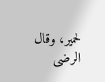لحمير، وقال الرضى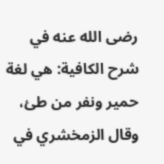رضى الله عنه في شرح الكافية: هي لغة حمير ونفر من طئ، وقال الزمخشري في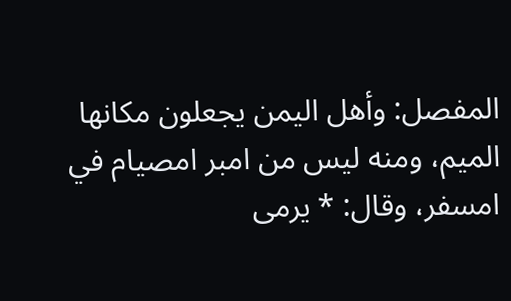المفصل: وأهل اليمن يجعلون مكانها الميم، ومنه ليس من امبر امصيام في امسفر، وقال: * يرمى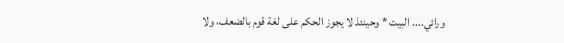ورائي.... البيت * وحينئذ لا يجوز الحكم على لغة قوم بالضعف، ولا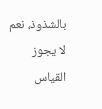بالشذوذ، نعم لا يجوز القياس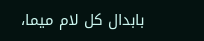بابدال كل لام ميما،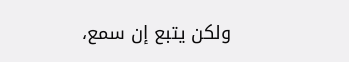ولكن يتبع إن سمع،